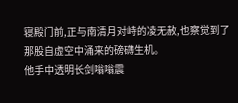寝殿门前,正与南清月对峙的凌无赦,也察觉到了那股自虚空中涌来的磅礴生机。
他手中透明长剑嗡嗡震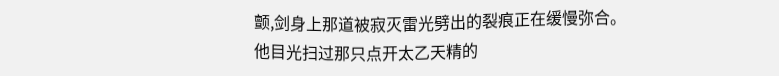颤,剑身上那道被寂灭雷光劈出的裂痕正在缓慢弥合。
他目光扫过那只点开太乙天精的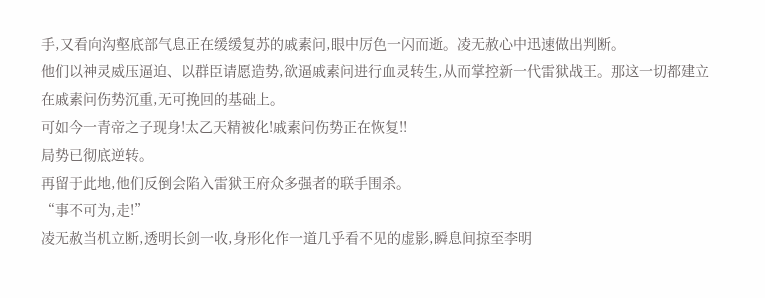手,又看向沟壑底部气息正在缓缓复苏的戚素问,眼中厉色一闪而逝。凌无赦心中迅速做出判断。
他们以神灵威压逼迫、以群臣请愿造势,欲逼戚素问进行血灵转生,从而掌控新一代雷狱战王。那这一切都建立在戚素问伤势沉重,无可挽回的基础上。
可如今一青帝之子现身!太乙天精被化!戚素问伤势正在恢复!!
局势已彻底逆转。
再留于此地,他们反倒会陷入雷狱王府众多强者的联手围杀。
“事不可为,走!”
凌无赦当机立断,透明长剑一收,身形化作一道几乎看不见的虚影,瞬息间掠至李明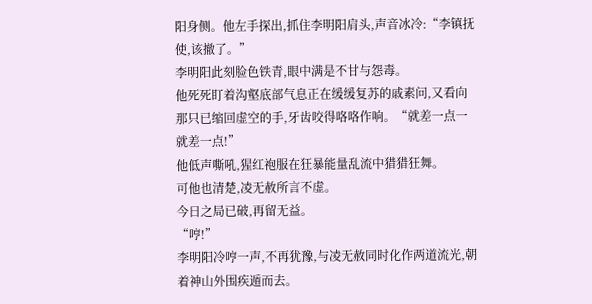阳身侧。他左手探出,抓住李明阳肩头,声音冰冷:“李镇抚使,该撤了。”
李明阳此刻脸色铁青,眼中满是不甘与怨毒。
他死死盯着沟壑底部气息正在缓缓复苏的戚素问,又看向那只已缩回虚空的手,牙齿咬得咯咯作响。“就差一点一就差一点!”
他低声嘶吼,猩红袍服在狂暴能量乱流中猎猎狂舞。
可他也清楚,凌无赦所言不虚。
今日之局已破,再留无益。
“哼!”
李明阳冷哼一声,不再犹豫,与凌无赦同时化作两道流光,朝着神山外围疾遁而去。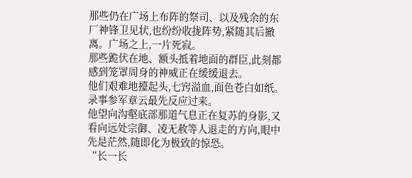那些仍在广场上布阵的祭司、以及残余的东厂神锋卫见状,也纷纷收拢阵势,紧随其后撤离。广场之上,一片死寂。
那些跪伏在地、额头抵着地面的群臣,此刻都感到笼罩周身的神威正在缓缓退去。
他们艰难地擡起头,七窍溢血,面色苍白如纸。
录事参军章云最先反应过来。
他望向沟壑底部那道气息正在复苏的身影,又看向远处宗御、凌无赦等人退走的方向,眼中先是茫然,随即化为极致的惊恐。
“长一长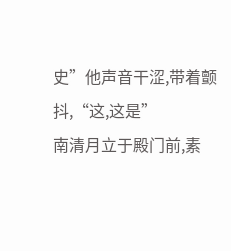史”他声音干涩,带着颤抖,“这,这是”
南清月立于殿门前,素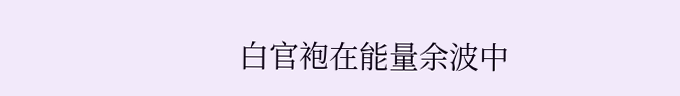白官袍在能量余波中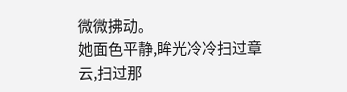微微拂动。
她面色平静,眸光冷冷扫过章云,扫过那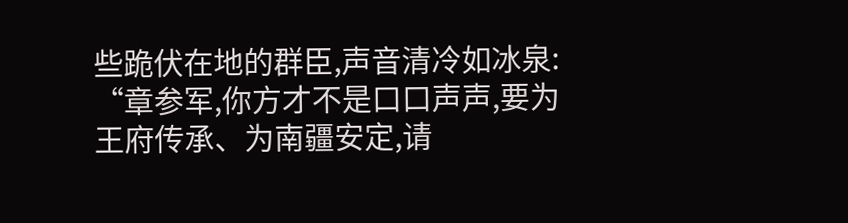些跪伏在地的群臣,声音清冷如冰泉:
“章参军,你方才不是口口声声,要为王府传承、为南疆安定,请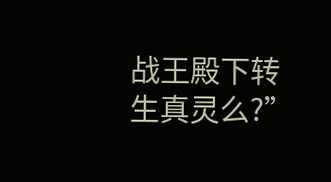战王殿下转生真灵么?”